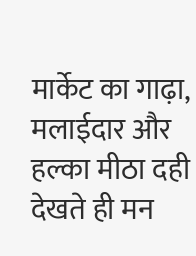मार्केट का गाढ़ा, मलाईदार और हल्का मीठा दही देखते ही मन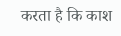करता है कि काश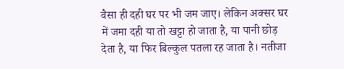वैसा ही दही घर पर भी जम जाए। लेकिन अक्सर घर में जमा दही या तो खट्टा हो जाता है, या पानी छोड़ देता है, या फिर बिल्कुल पतला रह जाता है। नतीजा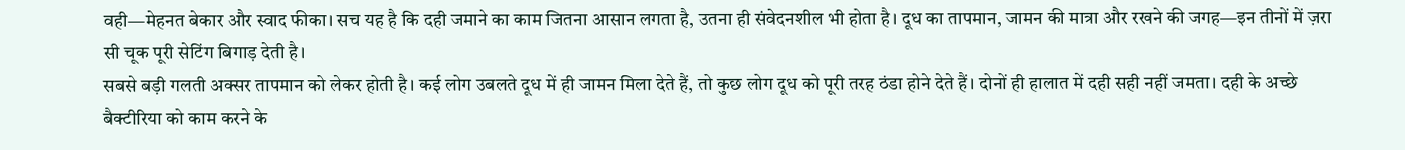वही—मेहनत बेकार और स्वाद फीका। सच यह है कि दही जमाने का काम जितना आसान लगता है, उतना ही संवेदनशील भी होता है। दूध का तापमान, जामन की मात्रा और रखने की जगह—इन तीनों में ज़रा सी चूक पूरी सेटिंग बिगाड़ देती है।
सबसे बड़ी गलती अक्सर तापमान को लेकर होती है। कई लोग उबलते दूध में ही जामन मिला देते हैं, तो कुछ लोग दूध को पूरी तरह ठंडा होने देते हैं। दोनों ही हालात में दही सही नहीं जमता। दही के अच्छे बैक्टीरिया को काम करने के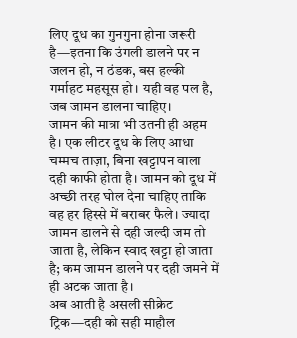लिए दूध का गुनगुना होना जरूरी है—इतना कि उंगली डालने पर न जलन हो, न ठंडक, बस हल्की गर्माहट महसूस हो। यही वह पल है, जब जामन डालना चाहिए।
जामन की मात्रा भी उतनी ही अहम है। एक लीटर दूध के लिए आधा चम्मच ताज़ा, बिना खट्टापन वाला दही काफी होता है। जामन को दूध में अच्छी तरह घोल देना चाहिए ताकि वह हर हिस्से में बराबर फैले। ज्यादा जामन डालने से दही जल्दी जम तो जाता है, लेकिन स्वाद खट्टा हो जाता है; कम जामन डालने पर दही जमने में ही अटक जाता है।
अब आती है असली सीक्रेट ट्रिक—दही को सही माहौल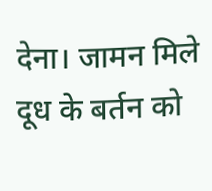देना। जामन मिले दूध के बर्तन को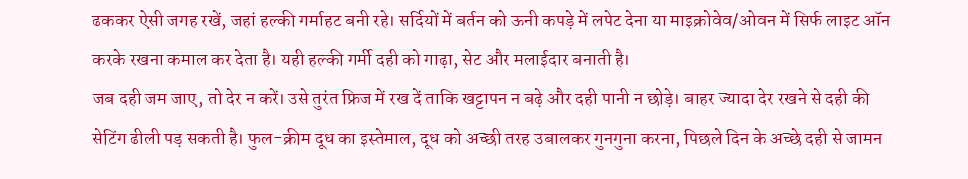ढककर ऐसी जगह रखें, जहां हल्की गर्माहट बनी रहे। सर्दियों में बर्तन को ऊनी कपड़े में लपेट देना या माइक्रोवेव/ओवन में सिर्फ लाइट ऑन करके रखना कमाल कर देता है। यही हल्की गर्मी दही को गाढ़ा, सेट और मलाईदार बनाती है।
जब दही जम जाए, तो देर न करें। उसे तुरंत फ्रिज में रख दें ताकि खट्टापन न बढ़े और दही पानी न छोड़े। बाहर ज्यादा देर रखने से दही की सेटिंग ढीली पड़ सकती है। फुल-क्रीम दूध का इस्तेमाल, दूध को अच्छी तरह उबालकर गुनगुना करना, पिछले दिन के अच्छे दही से जामन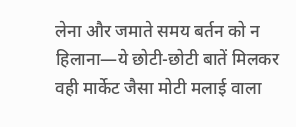लेना और जमाते समय बर्तन को न हिलाना—ये छोटी-छोटी बातें मिलकर वही मार्केट जैसा मोटी मलाई वाला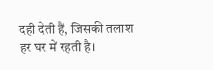दही देती हैं, जिसकी तलाश हर घर में रहती है।